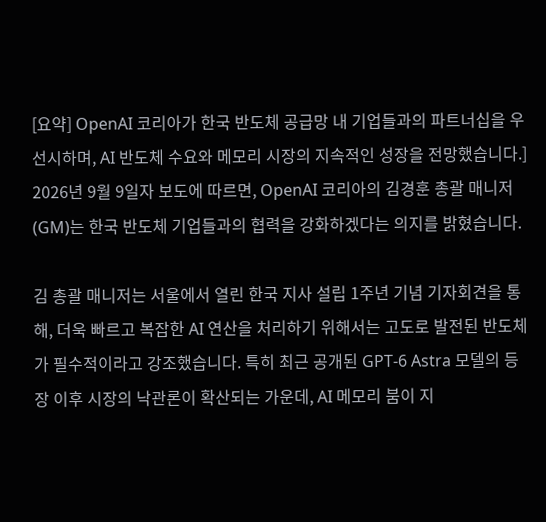[요약] OpenAI 코리아가 한국 반도체 공급망 내 기업들과의 파트너십을 우선시하며, AI 반도체 수요와 메모리 시장의 지속적인 성장을 전망했습니다.]
2026년 9월 9일자 보도에 따르면, OpenAI 코리아의 김경훈 총괄 매니저(GM)는 한국 반도체 기업들과의 협력을 강화하겠다는 의지를 밝혔습니다.

김 총괄 매니저는 서울에서 열린 한국 지사 설립 1주년 기념 기자회견을 통해, 더욱 빠르고 복잡한 AI 연산을 처리하기 위해서는 고도로 발전된 반도체가 필수적이라고 강조했습니다. 특히 최근 공개된 GPT-6 Astra 모델의 등장 이후 시장의 낙관론이 확산되는 가운데, AI 메모리 붐이 지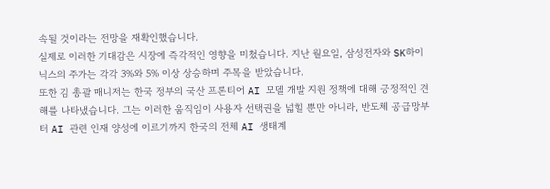속될 것이라는 전망을 재확인했습니다.
실제로 이러한 기대감은 시장에 즉각적인 영향을 미쳤습니다. 지난 월요일, 삼성전자와 SK하이닉스의 주가는 각각 3%와 5% 이상 상승하며 주목을 받았습니다.
또한 김 총괄 매니저는 한국 정부의 국산 프론티어 AI 모델 개발 지원 정책에 대해 긍정적인 견해를 나타냈습니다. 그는 이러한 움직임이 사용자 선택권을 넓힐 뿐만 아니라, 반도체 공급망부터 AI 관련 인재 양성에 이르기까지 한국의 전체 AI 생태계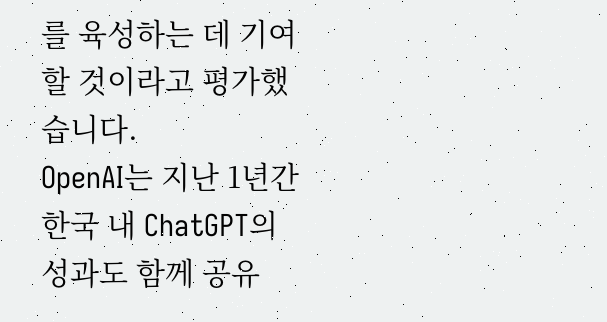를 육성하는 데 기여할 것이라고 평가했습니다.
OpenAI는 지난 1년간 한국 내 ChatGPT의 성과도 함께 공유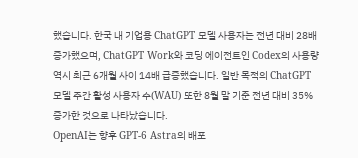했습니다. 한국 내 기업용 ChatGPT 모델 사용자는 전년 대비 28배 증가했으며, ChatGPT Work와 코딩 에이전트인 Codex의 사용량 역시 최근 6개월 사이 14배 급증했습니다. 일반 목적의 ChatGPT 모델 주간 활성 사용자 수(WAU) 또한 8월 말 기준 전년 대비 35% 증가한 것으로 나타났습니다.
OpenAI는 향후 GPT-6 Astra의 배포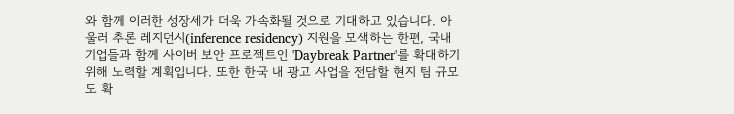와 함께 이러한 성장세가 더욱 가속화될 것으로 기대하고 있습니다. 아울러 추론 레지던시(inference residency) 지원을 모색하는 한편, 국내 기업들과 함께 사이버 보안 프로젝트인 'Daybreak Partner'를 확대하기 위해 노력할 계획입니다. 또한 한국 내 광고 사업을 전담할 현지 팀 규모도 확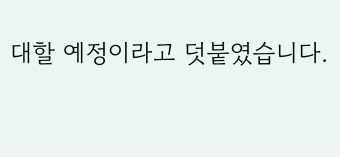대할 예정이라고 덧붙였습니다.